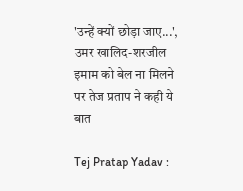'उन्हें क्यों छोड़ा जाए...', उमर खालिद-शरजील इमाम को बेल ना मिलने पर तेज प्रताप ने कही ये बात

Tej Pratap Yadav :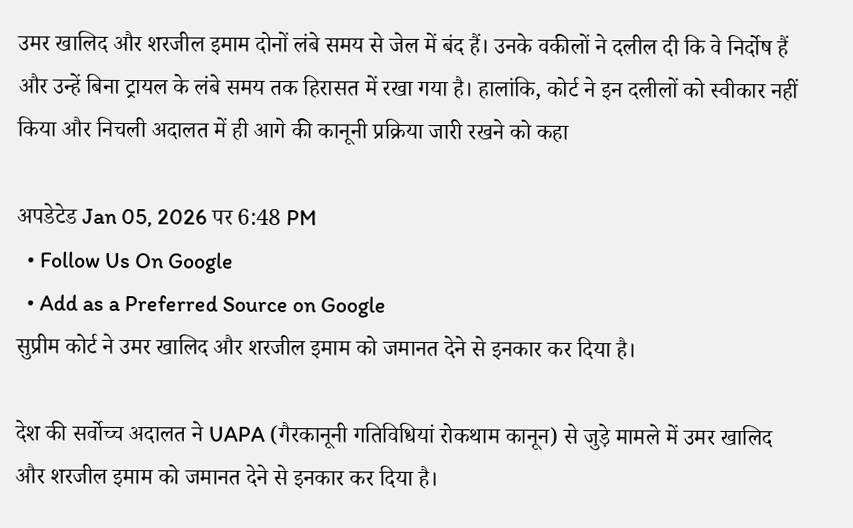उमर खालिद और शरजील इमाम दोनों लंबे समय से जेल में बंद हैं। उनके वकीलों ने दलील दी कि वे निर्दोष हैं और उन्हें बिना ट्रायल के लंबे समय तक हिरासत में रखा गया है। हालांकि, कोर्ट ने इन दलीलों को स्वीकार नहीं किया और निचली अदालत में ही आगे की कानूनी प्रक्रिया जारी रखने को कहा

अपडेटेड Jan 05, 2026 पर 6:48 PM
  • Follow Us On Google
  • Add as a Preferred Source on Google
सुप्रीम कोर्ट ने उमर खालिद और शरजील इमाम को जमानत देने से इनकार कर दिया है।

देश की सर्वोच्च अदालत ने UAPA (गैरकानूनी गतिविधियां रोकथाम कानून) से जुड़े मामले में उमर खालिद और शरजील इमाम को जमानत देने से इनकार कर दिया है।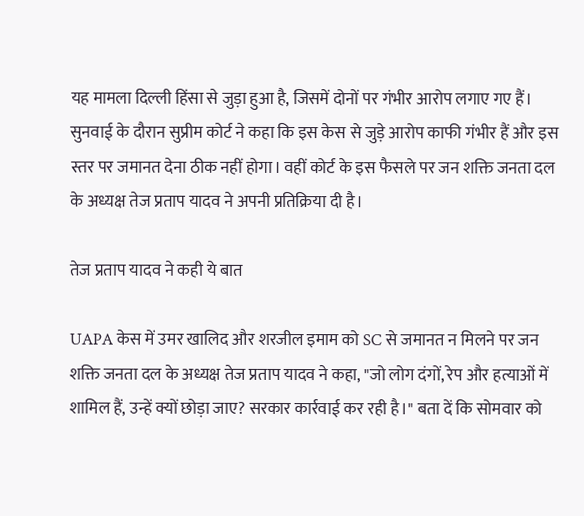यह मामला दिल्ली हिंसा से जुड़ा हुआ है, जिसमें दोनों पर गंभीर आरोप लगाए गए हैं। सुनवाई के दौरान सुप्रीम कोर्ट ने कहा कि इस केस से जुड़े आरोप काफी गंभीर हैं और इस स्तर पर जमानत देना ठीक नहीं होगा। वहीं कोर्ट के इस फैसले पर जन शक्ति जनता दल के अध्यक्ष तेज प्रताप यादव ने अपनी प्रतिक्रिया दी है।

तेज प्रताप यादव ने कही ये बात

UAPA केस में उमर खालिद और शरजील इमाम को SC से जमानत न मिलने पर जन शक्ति जनता दल के अध्यक्ष तेज प्रताप यादव ने कहा, "जो लोग दंगों, रेप और हत्याओं में शामिल हैं, उन्हें क्यों छोड़ा जाए? सरकार कार्रवाई कर रही है।" बता दें कि सोमवार को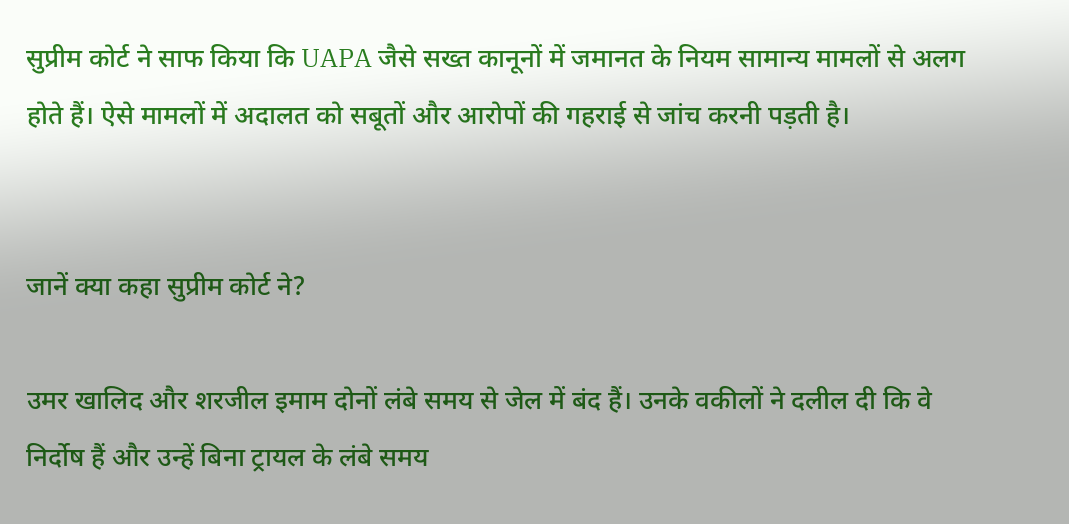सुप्रीम कोर्ट ने साफ किया कि UAPA जैसे सख्त कानूनों में जमानत के नियम सामान्य मामलों से अलग होते हैं। ऐसे मामलों में अदालत को सबूतों और आरोपों की गहराई से जांच करनी पड़ती है।


जानें क्या कहा सुप्रीम कोर्ट ने?

उमर खालिद और शरजील इमाम दोनों लंबे समय से जेल में बंद हैं। उनके वकीलों ने दलील दी कि वे निर्दोष हैं और उन्हें बिना ट्रायल के लंबे समय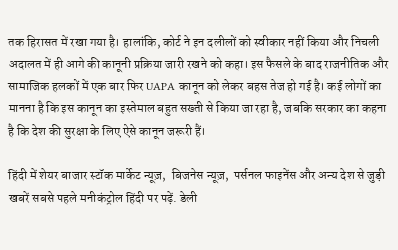तक हिरासत में रखा गया है। हालांकि, कोर्ट ने इन दलीलों को स्वीकार नहीं किया और निचली अदालत में ही आगे की कानूनी प्रक्रिया जारी रखने को कहा। इस फैसले के बाद राजनीतिक और सामाजिक हलकों में एक बार फिर UAPA कानून को लेकर बहस तेज हो गई है। कई लोगों का मानना है कि इस कानून का इस्तेमाल बहुत सख्ती से किया जा रहा है, जबकि सरकार का कहना है कि देश की सुरक्षा के लिए ऐसे कानून जरूरी हैं।

हिंदी में शेयर बाजार स्टॉक मार्केट न्यूज़,  बिजनेस न्यूज़,  पर्सनल फाइनेंस और अन्य देश से जुड़ी खबरें सबसे पहले मनीकंट्रोल हिंदी पर पढ़ें. डेली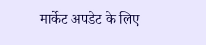मार्केट अपडेट के लिए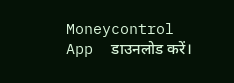Moneycontrol App  डाउनलोड करें।